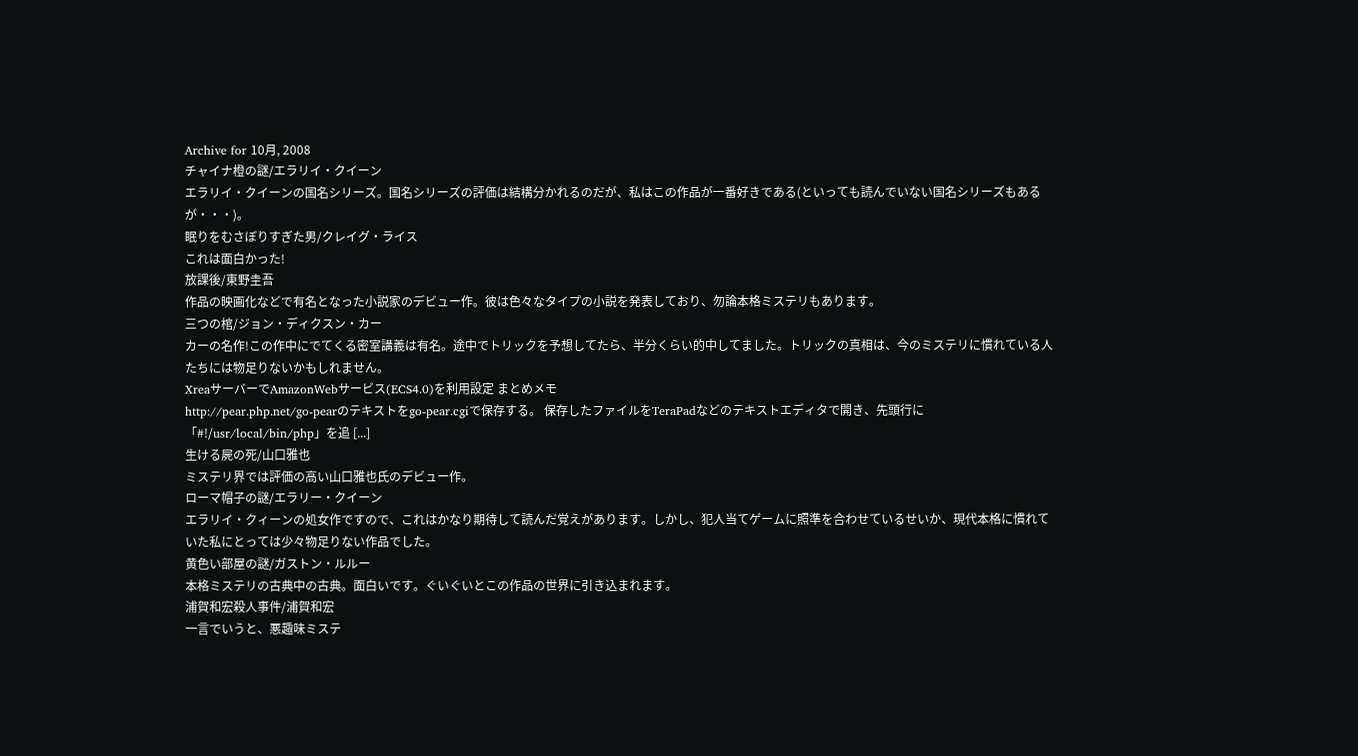Archive for 10月, 2008
チャイナ橙の謎/エラリイ・クイーン
エラリイ・クイーンの国名シリーズ。国名シリーズの評価は結構分かれるのだが、私はこの作品が一番好きである(といっても読んでいない国名シリーズもあるが・・・)。
眠りをむさぼりすぎた男/クレイグ・ライス
これは面白かった!
放課後/東野圭吾
作品の映画化などで有名となった小説家のデビュー作。彼は色々なタイプの小説を発表しており、勿論本格ミステリもあります。
三つの棺/ジョン・ディクスン・カー
カーの名作!この作中にでてくる密室講義は有名。途中でトリックを予想してたら、半分くらい的中してました。トリックの真相は、今のミステリに慣れている人たちには物足りないかもしれません。
XreaサーバーでAmazonWebサービス(ECS4.0)を利用設定 まとめメモ
http://pear.php.net/go-pearのテキストをgo-pear.cgiで保存する。 保存したファイルをTeraPadなどのテキストエディタで開き、先頭行に「#!/usr/local/bin/php」を追 [...]
生ける屍の死/山口雅也
ミステリ界では評価の高い山口雅也氏のデビュー作。
ローマ帽子の謎/エラリー・クイーン
エラリイ・クィーンの処女作ですので、これはかなり期待して読んだ覚えがあります。しかし、犯人当てゲームに照準を合わせているせいか、現代本格に慣れていた私にとっては少々物足りない作品でした。
黄色い部屋の謎/ガストン・ルルー
本格ミステリの古典中の古典。面白いです。ぐいぐいとこの作品の世界に引き込まれます。
浦賀和宏殺人事件/浦賀和宏
一言でいうと、悪趣味ミステ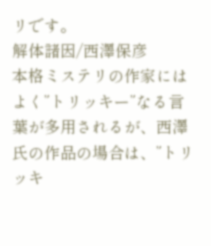リです。
解体諸因/西澤保彦
本格ミステリの作家にはよく”トリッキー”なる言葉が多用されるが、西澤氏の作品の場合は、”トリッキ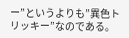ー”というよりも”異色トリッキー”なのである。